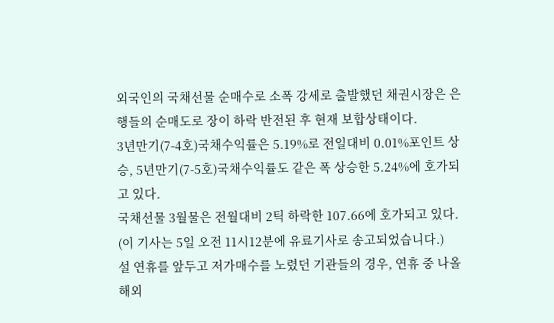외국인의 국채선물 순매수로 소폭 강세로 출발했던 채권시장은 은행들의 순매도로 장이 하락 반전된 후 현재 보합상태이다.
3년만기(7-4호)국채수익률은 5.19%로 전일대비 0.01%포인트 상승, 5년만기(7-5호)국채수익률도 같은 폭 상승한 5.24%에 호가되고 있다.
국채선물 3월물은 전월대비 2틱 하락한 107.66에 호가되고 있다.
(이 기사는 5일 오전 11시12분에 유료기사로 송고되었습니다.)
설 연휴를 앞두고 저가매수를 노렸던 기관들의 경우, 연휴 중 나올 해외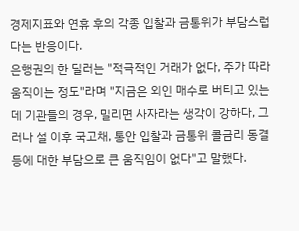경제지표와 연휴 후의 각종 입찰과 금통위가 부담스럽다는 반응이다.
은행권의 한 딜러는 "적극적인 거래가 없다, 주가 따라 움직이는 정도"라며 "지금은 외인 매수로 버티고 있는데 기관들의 경우, 밀리면 사자라는 생각이 강하다, 그러나 설 이후 국고채, 통안 입찰과 금통위 콜금리 동결 등에 대한 부담으로 큰 움직임이 없다"고 말했다.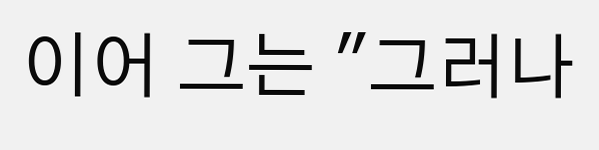이어 그는 "그러나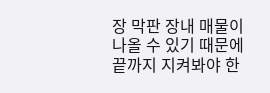장 막판 장내 매물이 나올 수 있기 때문에 끝까지 지켜봐야 한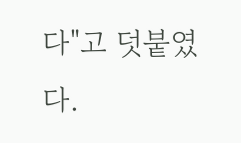다"고 덧붙였다.